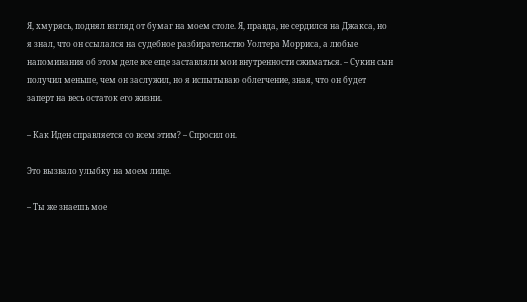Я, хмурясь, поднял взгляд от бумаг на моем столе. Я, правда, не сердился на Джакса, но я знал, что он ссылался на судебное разбирательство Уолтера Морриса, а любые напоминания об этом деле все еще заставляли мои внутренности сжиматься. – Сукин сын получил меньше, чем он заслужил, но я испытываю облегчение, зная, что он будет заперт на весь остаток его жизни.

– Как Иден справляется со всем этим? – Спросил он.

Это вызвало улыбку на моем лице.

– Ты же знаешь мое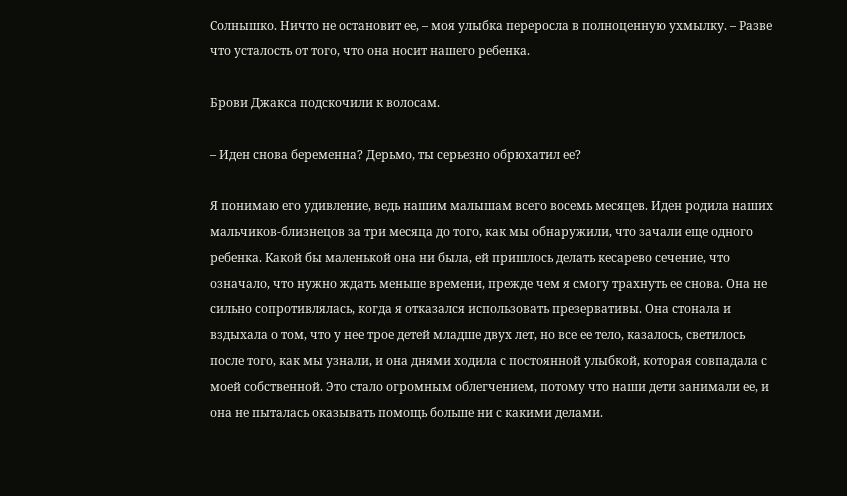Солнышко. Ничто не остановит ее, – моя улыбка переросла в полноценную ухмылку. – Разве что усталость от того, что она носит нашего ребенка.

Брови Джакса подскочили к волосам.

– Иден снова беременна? Дерьмо, ты серьезно обрюхатил ее?

Я понимаю его удивление, ведь нашим малышам всего восемь месяцев. Иден родила наших мальчиков-близнецов за три месяца до того, как мы обнаружили, что зачали еще одного ребенка. Какой бы маленькой она ни была, ей пришлось делать кесарево сечение, что означало, что нужно ждать меньше времени, прежде чем я смогу трахнуть ее снова. Она не сильно сопротивлялась, когда я отказался использовать презервативы. Она стонала и вздыхала о том, что у нее трое детей младше двух лет, но все ее тело, казалось, светилось после того, как мы узнали, и она днями ходила с постоянной улыбкой, которая совпадала с моей собственной. Это стало огромным облегчением, потому что наши дети занимали ее, и она не пыталась оказывать помощь больше ни с какими делами.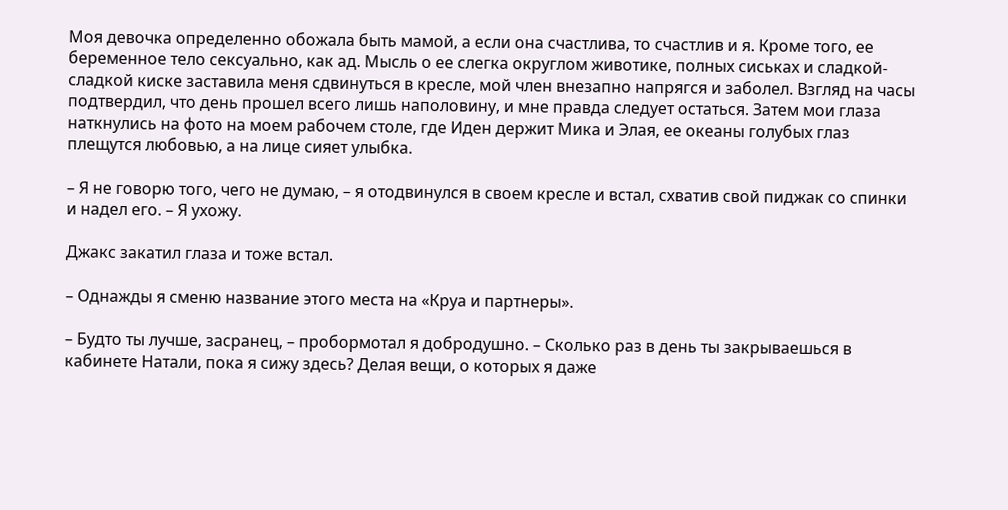Моя девочка определенно обожала быть мамой, а если она счастлива, то счастлив и я. Кроме того, ее беременное тело сексуально, как ад. Мысль о ее слегка округлом животике, полных сиськах и сладкой-сладкой киске заставила меня сдвинуться в кресле, мой член внезапно напрягся и заболел. Взгляд на часы подтвердил, что день прошел всего лишь наполовину, и мне правда следует остаться. Затем мои глаза наткнулись на фото на моем рабочем столе, где Иден держит Мика и Элая, ее океаны голубых глаз плещутся любовью, а на лице сияет улыбка.

– Я не говорю того, чего не думаю, – я отодвинулся в своем кресле и встал, схватив свой пиджак со спинки и надел его. – Я ухожу.

Джакс закатил глаза и тоже встал.

– Однажды я сменю название этого места на «Круа и партнеры».

– Будто ты лучше, засранец, – пробормотал я добродушно. – Сколько раз в день ты закрываешься в кабинете Натали, пока я сижу здесь? Делая вещи, о которых я даже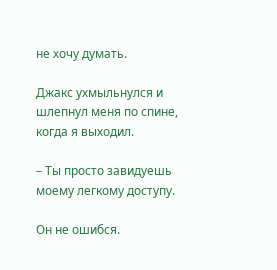не хочу думать.

Джакс ухмыльнулся и шлепнул меня по спине, когда я выходил.

– Ты просто завидуешь моему легкому доступу.

Он не ошибся.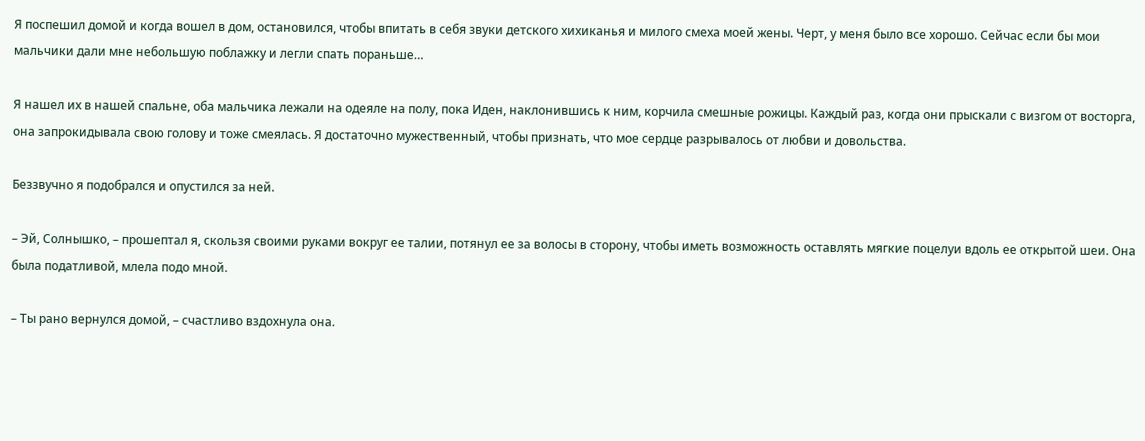Я поспешил домой и когда вошел в дом, остановился, чтобы впитать в себя звуки детского хихиканья и милого смеха моей жены. Черт, у меня было все хорошо. Сейчас если бы мои мальчики дали мне небольшую поблажку и легли спать пораньше…

Я нашел их в нашей спальне, оба мальчика лежали на одеяле на полу, пока Иден, наклонившись к ним, корчила смешные рожицы. Каждый раз, когда они прыскали с визгом от восторга, она запрокидывала свою голову и тоже смеялась. Я достаточно мужественный, чтобы признать, что мое сердце разрывалось от любви и довольства.

Беззвучно я подобрался и опустился за ней.

– Эй, Солнышко, – прошептал я, скользя своими руками вокруг ее талии, потянул ее за волосы в сторону, чтобы иметь возможность оставлять мягкие поцелуи вдоль ее открытой шеи. Она была податливой, млела подо мной.

– Ты рано вернулся домой, – счастливо вздохнула она.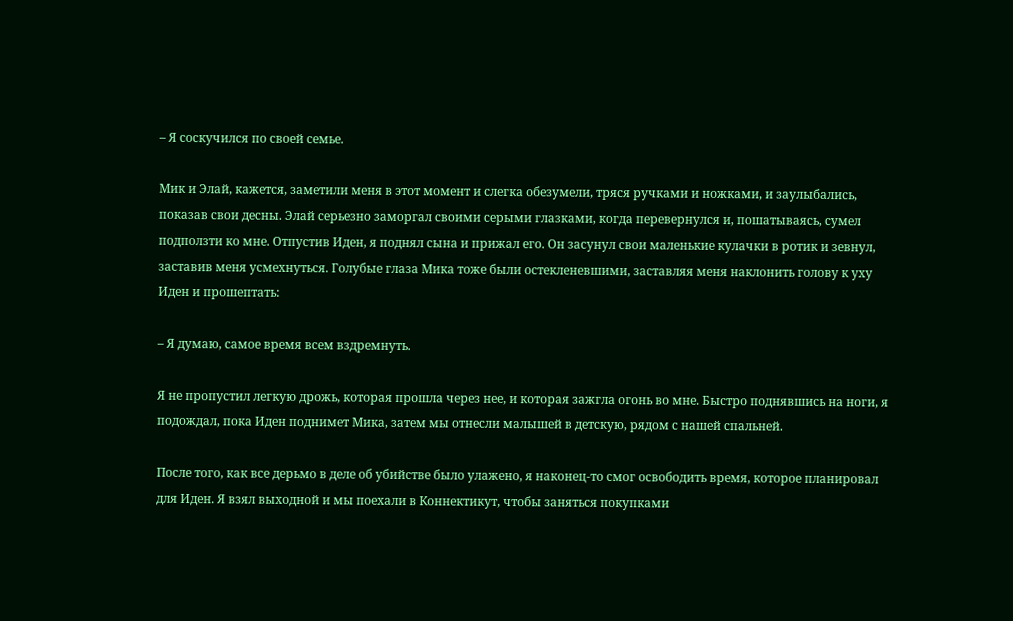– Я соскучился по своей семье.

Мик и Элай, кажется, заметили меня в этот момент и слегка обезумели, тряся ручками и ножками, и заулыбались, показав свои десны. Элай серьезно заморгал своими серыми глазками, когда перевернулся и, пошатываясь, сумел подползти ко мне. Отпустив Иден, я поднял сына и прижал его. Он засунул свои маленькие кулачки в ротик и зевнул, заставив меня усмехнуться. Голубые глаза Мика тоже были остекленевшими, заставляя меня наклонить голову к уху Иден и прошептать:

– Я думаю, самое время всем вздремнуть.

Я не пропустил легкую дрожь, которая прошла через нее, и которая зажгла огонь во мне. Быстро поднявшись на ноги, я подождал, пока Иден поднимет Мика, затем мы отнесли малышей в детскую, рядом с нашей спальней.

После того, как все дерьмо в деле об убийстве было улажено, я наконец-то смог освободить время, которое планировал для Иден. Я взял выходной и мы поехали в Коннектикут, чтобы заняться покупками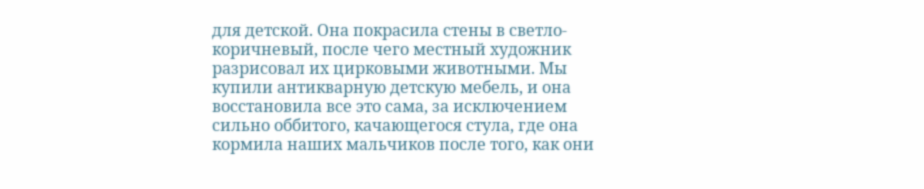для детской. Она покрасила стены в светло-коричневый, после чего местный художник разрисовал их цирковыми животными. Мы купили антикварную детскую мебель, и она восстановила все это сама, за исключением сильно оббитого, качающегося стула, где она кормила наших мальчиков после того, как они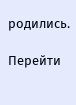родились.

Перейти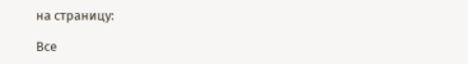на страницу:

Все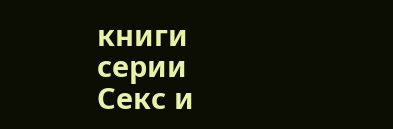книги серии Секс и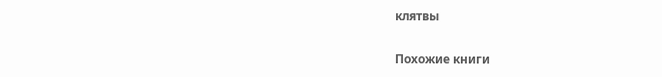клятвы

Похожие книги